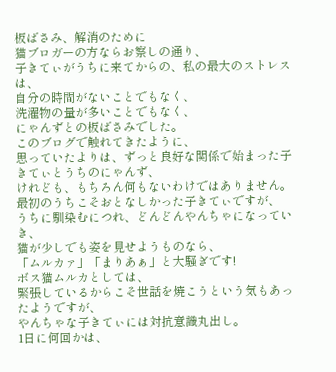板ばさみ、解消のために
猫ブロガーの方ならお察しの通り、
子きてぃがうちに来てからの、私の最大のストレスは、
自分の時間がないことでもなく、
洗濯物の量が多いことでもなく、
にゃんずとの板ばさみでした。
このブログで触れてきたように、
思っていたよりは、ずっと良好な関係で始まった子きてぃとうちのにゃんず、
けれども、もちろん何もないわけではありません。
最初のうちこそおとなしかった子きてぃですが、
うちに馴染むにつれ、どんどんやんちゃになっていき、
猫が少しでも姿を見せようものなら、
「ムルカァ」「まりあぁ」と大騒ぎです!
ボス猫ムルカとしては、
緊張しているからこそ世話を焼こうという気もあったようですが、
やんちゃな子きてぃには対抗意識丸出し。
1日に何回かは、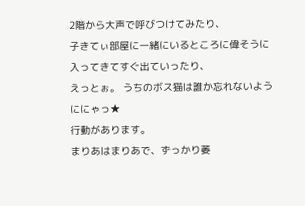2階から大声で呼びつけてみたり、
子きてぃ部屋に一緒にいるところに偉そうに入ってきてすぐ出ていったり、
えっとぉ。 うちのボス猫は誰か忘れないようににゃっ★
行動があります。
まりあはまりあで、ずっかり萎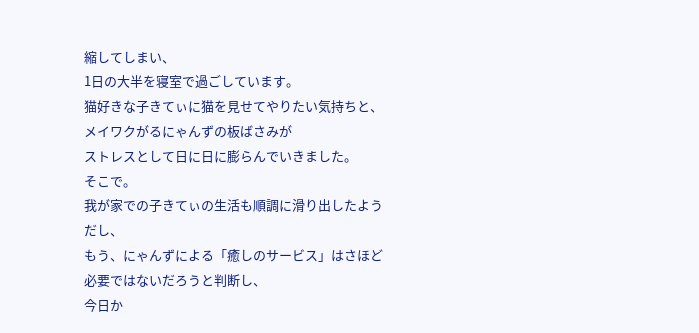縮してしまい、
1日の大半を寝室で過ごしています。
猫好きな子きてぃに猫を見せてやりたい気持ちと、
メイワクがるにゃんずの板ばさみが
ストレスとして日に日に膨らんでいきました。
そこで。
我が家での子きてぃの生活も順調に滑り出したようだし、
もう、にゃんずによる「癒しのサービス」はさほど必要ではないだろうと判断し、
今日か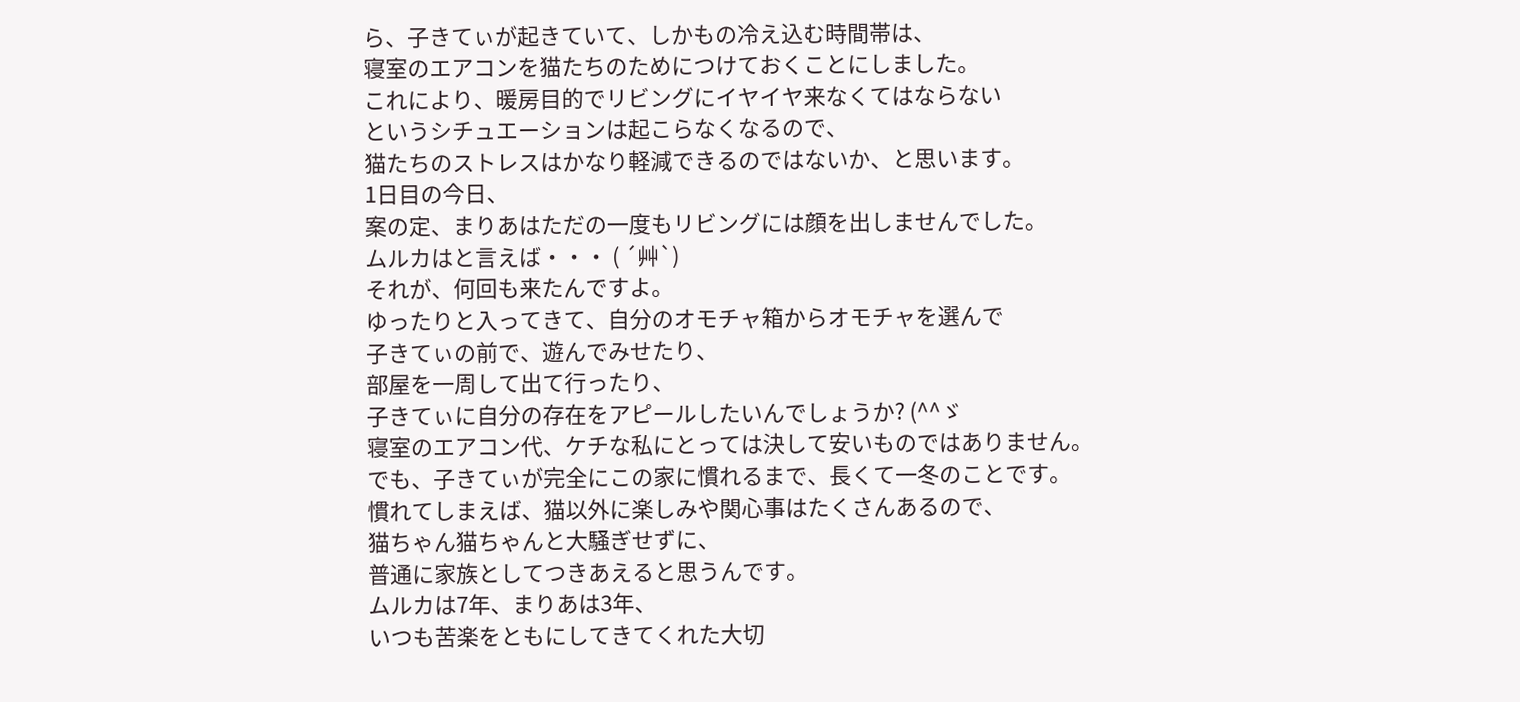ら、子きてぃが起きていて、しかもの冷え込む時間帯は、
寝室のエアコンを猫たちのためにつけておくことにしました。
これにより、暖房目的でリビングにイヤイヤ来なくてはならない
というシチュエーションは起こらなくなるので、
猫たちのストレスはかなり軽減できるのではないか、と思います。
1日目の今日、
案の定、まりあはただの一度もリビングには顔を出しませんでした。
ムルカはと言えば・・・ ( ´艸`)
それが、何回も来たんですよ。
ゆったりと入ってきて、自分のオモチャ箱からオモチャを選んで
子きてぃの前で、遊んでみせたり、
部屋を一周して出て行ったり、
子きてぃに自分の存在をアピールしたいんでしょうか? (^^ゞ
寝室のエアコン代、ケチな私にとっては決して安いものではありません。
でも、子きてぃが完全にこの家に慣れるまで、長くて一冬のことです。
慣れてしまえば、猫以外に楽しみや関心事はたくさんあるので、
猫ちゃん猫ちゃんと大騒ぎせずに、
普通に家族としてつきあえると思うんです。
ムルカは7年、まりあは3年、
いつも苦楽をともにしてきてくれた大切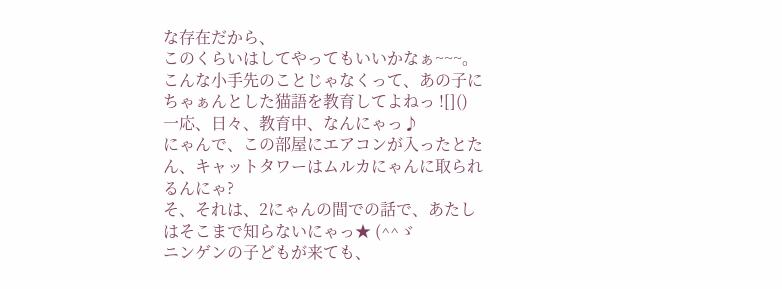な存在だから、
このくらいはしてやってもいいかなぁ~~~。
こんな小手先のことじゃなくって、あの子にちゃぁんとした猫語を教育してよねっ ![]()
一応、日々、教育中、なんにゃっ♪
にゃんで、この部屋にエアコンが入ったとたん、キャットタワーはムルカにゃんに取られるんにゃ?
そ、それは、2にゃんの間での話で、あたしはそこまで知らないにゃっ★ (^^ゞ
ニンゲンの子どもが来ても、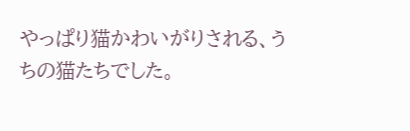やっぱり猫かわいがりされる、うちの猫たちでした。